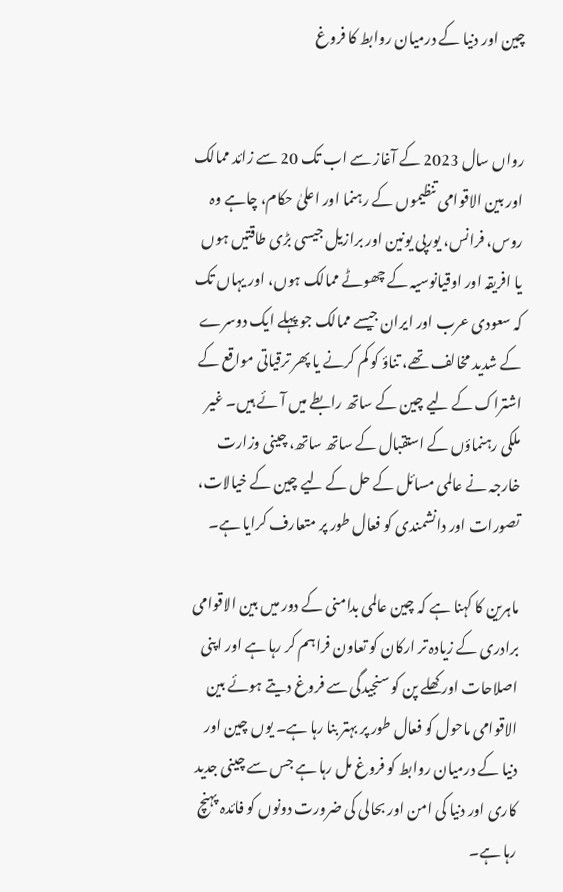چین اور دنیا کے درمیان روابط کا فروغ


رواں سال 2023 کے آغاز سے اب تک 20 سے زائد ممالک اور بین الاقوامی تنظیموں کے رہنما اور اعلیٰ حکام، چاہے وہ روس، فرانس، یورپی یونین اور برازیل جیسی بڑی طاقتیں ہوں یا افریقہ اور اوقیانوسیہ کے چھوٹے ممالک ہوں، اور یہاں تک کہ سعودی عرب اور ایران جیسے ممالک جو پہلے ایک دوسرے کے شدید مخالف تھے، تناؤ کو کم کرنے یا پھر ترقیاتی مواقع کے اشتراک کے لیے چین کے ساتھ رابطے میں آئے ہیں۔ غیر ملکی رہنماؤں کے استقبال کے ساتھ ساتھ، چینی وزارت خارجہ نے عالمی مسائل کے حل کے لیے چین کے خیالات، تصورات اور دانشمندی کو فعال طور پر متعارف کرایا ہے۔

ماہرین کا کہنا ہے کہ چین عالمی بدامنی کے دور میں بین الاقوامی برادری کے زیادہ تر ارکان کو تعاون فراہم کر رہا ہے اور اپنی اصلاحات اور کھلے پن کو سنجیدگی سے فروغ دیتے ہوئے بین الاقوامی ماحول کو فعال طور پر بہتر بنا رہا ہے۔ یوں چین اور دنیا کے درمیان روابط کو فروغ مل رہا ہے جس سے چینی جدید کاری اور دنیا کی امن اور بحالی کی ضرورت دونوں کو فائدہ پہنچ رہا ہے۔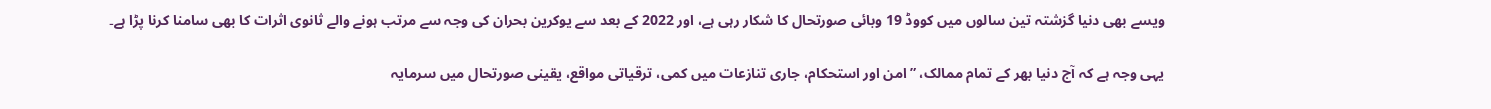ویسے بھی دنیا گزشتہ تین سالوں میں کووڈ 19 وبائی صورتحال کا شکار رہی ہے، اور 2022 کے بعد سے یوکرین بحران کی وجہ سے مرتب ہونے والے ثانوی اثرات کا بھی سامنا کرنا پڑا ہے۔

یہی وجہ ہے کہ آج دنیا بھر کے تمام ممالک، ”امن اور استحکام، جاری تنازعات میں کمی، ترقیاتی مواقع، یقینی صورتحال میں سرمایہ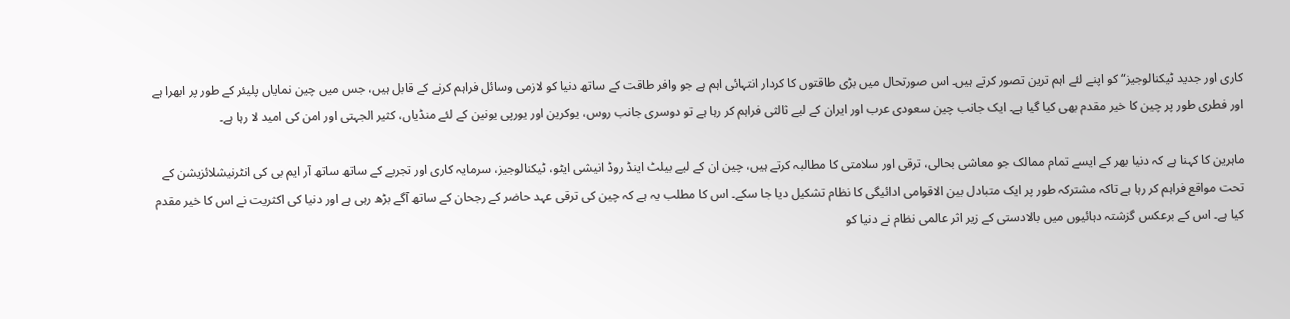کاری اور جدید ٹیکنالوجیز“ کو اپنے لئے اہم ترین تصور کرتے ہیں۔ اس صورتحال میں بڑی طاقتوں کا کردار انتہائی اہم ہے جو وافر طاقت کے ساتھ دنیا کو لازمی وسائل فراہم کرنے کے قابل ہیں، جس میں چین نمایاں پلیئر کے طور پر ابھرا ہے اور فطری طور پر چین کا خیر مقدم بھی کیا گیا ہے۔ ایک جانب چین سعودی عرب اور ایران کے لیے ثالثی فراہم کر رہا ہے تو دوسری جانب روس، یوکرین اور یورپی یونین کے لئے منڈیاں، کثیر الجہتی اور امن کی امید لا رہا ہے۔

ماہرین کا کہنا ہے کہ دنیا بھر کے ایسے تمام ممالک جو معاشی بحالی، ترقی اور سلامتی کا مطالبہ کرتے ہیں، چین ان کے لیے بیلٹ اینڈ روڈ انیشی ایٹو، ٹیکنالوجیز، سرمایہ کاری اور تجربے کے ساتھ ساتھ آر ایم بی کی انٹرنیشلائزیشن کے تحت مواقع فراہم کر رہا ہے تاکہ مشترکہ طور پر ایک متبادل بین الاقوامی ادائیگی کا نظام تشکیل دیا جا سکے۔ اس کا مطلب یہ ہے کہ چین کی ترقی عہد حاضر کے رجحان کے ساتھ آگے بڑھ رہی ہے اور دنیا کی اکثریت نے اس کا خیر مقدم کیا ہے۔ اس کے برعکس گزشتہ دہائیوں میں بالادستی کے زیر اثر عالمی نظام نے دنیا کو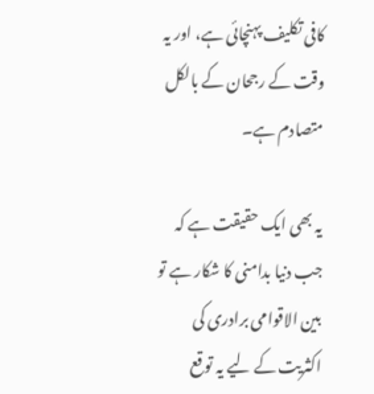کافی تکلیف پہنچائی ہے، اور یہ وقت کے رجحان کے بالکل متصادم ہے۔

یہ بھی ایک حقیقت ہے کہ جب دنیا بدامنی کا شکار ہے تو بین الاقوامی برادری کی اکثریت کے لیے یہ توقع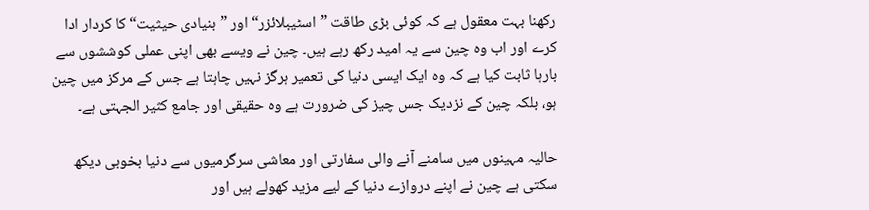رکھنا بہت معقول ہے کہ کوئی بڑی طاقت ”اسٹیبلائزر“ اور ”بنیادی حیثیت“ کا کردار ادا کرے اور اب وہ چین سے یہ امید رکھ رہے ہیں۔ چین نے ویسے بھی اپنی عملی کوششوں سے بارہا ثابت کیا ہے کہ وہ ایک ایسی دنیا کی تعمیر ہرگز نہیں چاہتا ہے جس کے مرکز میں چین ہو، بلکہ چین کے نزدیک جس چیز کی ضرورت ہے وہ حقیقی اور جامع کثیر الجہتی ہے۔

حالیہ مہینوں میں سامنے آنے والی سفارتی اور معاشی سرگرمیوں سے دنیا بخوبی دیکھ سکتی ہے چین نے اپنے دروازے دنیا کے لیے مزید کھولے ہیں اور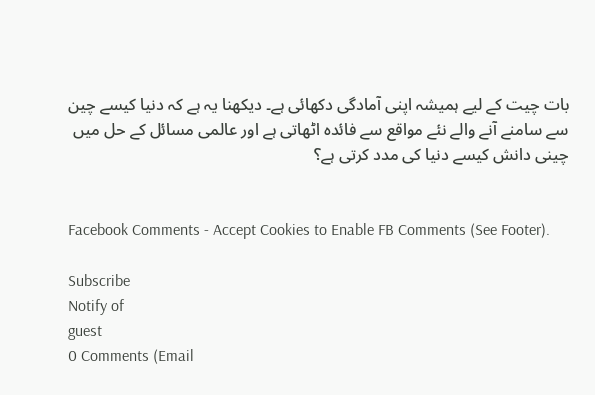بات چیت کے لیے ہمیشہ اپنی آمادگی دکھائی ہے۔ دیکھنا یہ ہے کہ دنیا کیسے چین سے سامنے آنے والے نئے مواقع سے فائدہ اٹھاتی ہے اور عالمی مسائل کے حل میں چینی دانش کیسے دنیا کی مدد کرتی ہے؟


Facebook Comments - Accept Cookies to Enable FB Comments (See Footer).

Subscribe
Notify of
guest
0 Comments (Email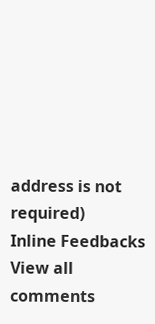address is not required)
Inline Feedbacks
View all comments